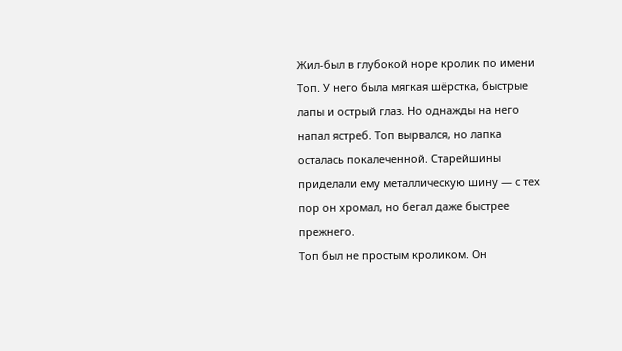Жил-был в глубокой норе кролик по имени Топ. У него была мягкая шёрстка, быстрые лапы и острый глаз. Но однажды на него напал ястреб. Топ вырвался, но лапка осталась покалеченной. Старейшины приделали ему металлическую шину — с тех пор он хромал, но бегал даже быстрее прежнего.
Топ был не простым кроликом. Он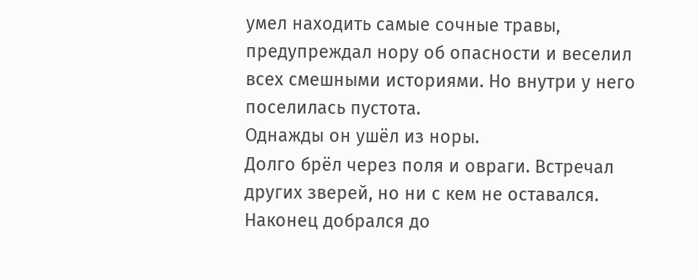умел находить самые сочные травы, предупреждал нору об опасности и веселил всех смешными историями. Но внутри у него поселилась пустота.
Однажды он ушёл из норы.
Долго брёл через поля и овраги. Встречал других зверей, но ни с кем не оставался. Наконец добрался до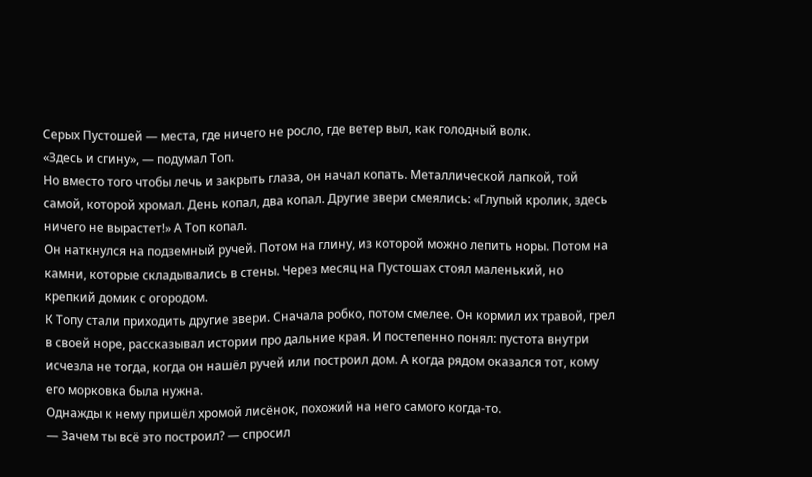Серых Пустошей — места, где ничего не росло, где ветер выл, как голодный волк.
«Здесь и сгину», — подумал Топ.
Но вместо того чтобы лечь и закрыть глаза, он начал копать. Металлической лапкой, той самой, которой хромал. День копал, два копал. Другие звери смеялись: «Глупый кролик, здесь ничего не вырастет!» А Топ копал.
Он наткнулся на подземный ручей. Потом на глину, из которой можно лепить норы. Потом на камни, которые складывались в стены. Через месяц на Пустошах стоял маленький, но крепкий домик с огородом.
К Топу стали приходить другие звери. Сначала робко, потом смелее. Он кормил их травой, грел в своей норе, рассказывал истории про дальние края. И постепенно понял: пустота внутри исчезла не тогда, когда он нашёл ручей или построил дом. А когда рядом оказался тот, кому его морковка была нужна.
Однажды к нему пришёл хромой лисёнок, похожий на него самого когда-то.
— Зачем ты всё это построил? — спросил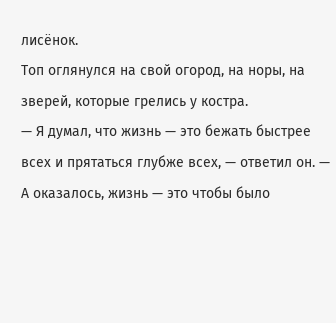лисёнок.
Топ оглянулся на свой огород, на норы, на зверей, которые грелись у костра.
— Я думал, что жизнь — это бежать быстрее всех и прятаться глубже всех, — ответил он. — А оказалось, жизнь — это чтобы было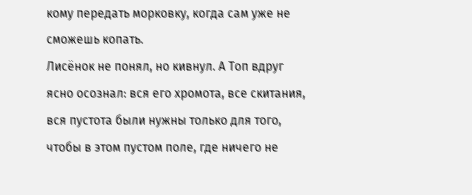кому передать морковку, когда сам уже не сможешь копать.
Лисёнок не понял, но кивнул. А Топ вдруг ясно осознал: вся его хромота, все скитания, вся пустота были нужны только для того, чтобы в этом пустом поле, где ничего не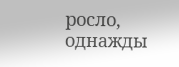росло, однажды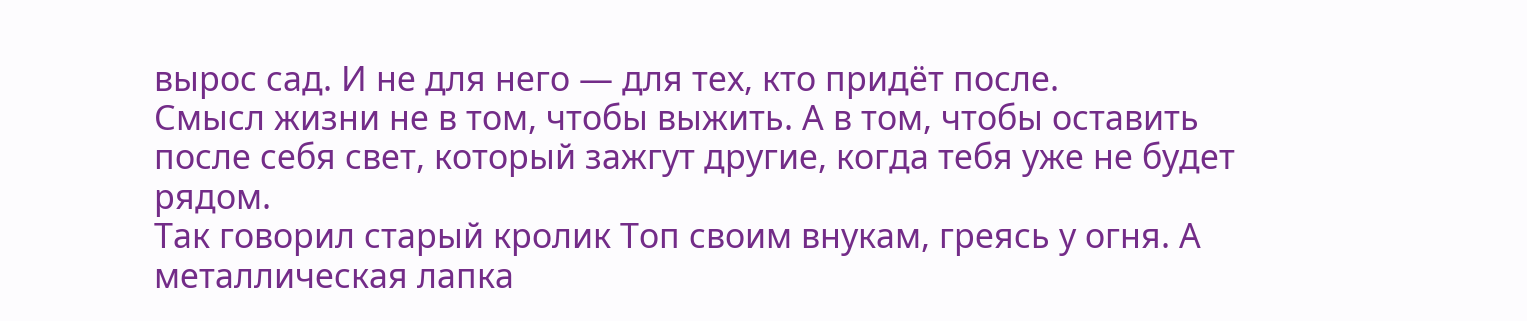вырос сад. И не для него — для тех, кто придёт после.
Смысл жизни не в том, чтобы выжить. А в том, чтобы оставить после себя свет, который зажгут другие, когда тебя уже не будет рядом.
Так говорил старый кролик Топ своим внукам, греясь у огня. А металлическая лапка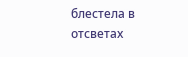блестела в отсветах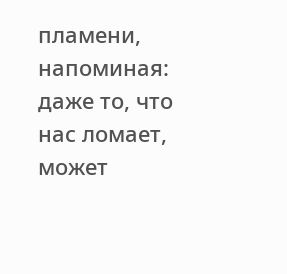пламени, напоминая: даже то, что нас ломает, может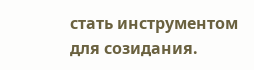стать инструментом для созидания.